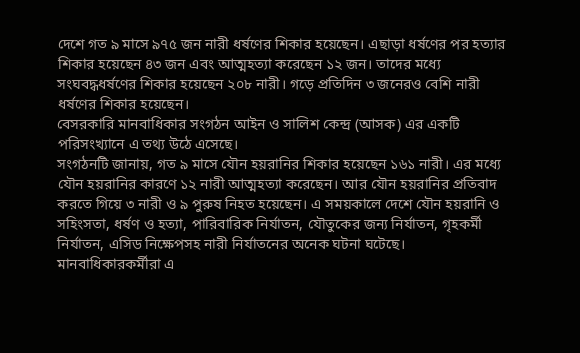দেশে গত ৯ মাসে ৯৭৫ জন নারী ধর্ষণের শিকার হয়েছেন। এছাড়া ধর্ষণের পর হত্যার শিকার হয়েছেন ৪৩ জন এবং আত্মহত্যা করেছেন ১২ জন। তাদের মধ্যে সংঘবদ্ধধর্ষণের শিকার হয়েছেন ২০৮ নারী। গড়ে প্রতিদিন ৩ জনেরও বেশি নারী ধর্ষণের শিকার হয়েছেন।
বেসরকারি মানবাধিকার সংগঠন আইন ও সালিশ কেন্দ্র (আসক) এর একটি পরিসংখ্যানে এ তথ্য উঠে এসেছে।
সংগঠনটি জানায়, গত ৯ মাসে যৌন হয়রানির শিকার হয়েছেন ১৬১ নারী। এর মধ্যে যৌন হয়রানির কারণে ১২ নারী আত্মহত্যা করেছেন। আর যৌন হয়রানির প্রতিবাদ করতে গিয়ে ৩ নারী ও ৯ পুরুষ নিহত হয়েছেন। এ সময়কালে দেশে যৌন হয়রানি ও সহিংসতা, ধর্ষণ ও হত্যা, পারিবারিক নির্যাতন, যৌতুকের জন্য নির্যাতন, গৃহকর্মী নির্যাতন, এসিড নিক্ষেপসহ নারী নির্যাতনের অনেক ঘটনা ঘটেছে।
মানবাধিকারকর্মীরা এ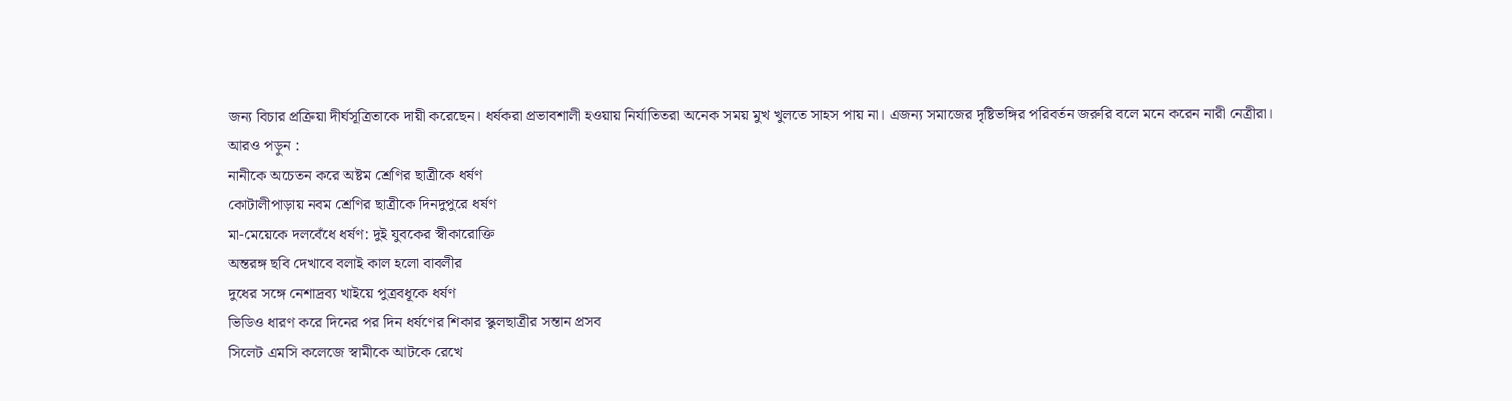জন্য বিচার প্রক্রিয়া দীর্ঘসূত্রিতাকে দায়ী করেছেন। ধর্ষকরা প্রভাবশালী হওয়ায় নির্যাতিতরা অনেক সময় মুখ খুলতে সাহস পায় না। এজন্য সমাজের দৃষ্টিভঙ্গির পরিবর্তন জরুরি বলে মনে করেন নারী নেত্রীরা।
আরও পড়ুন :
নানীকে অচেতন করে অষ্টম শ্রেণির ছাত্রীকে ধর্ষণ
কোটালীপাড়ায় নবম শ্রেণির ছাত্রীকে দিনদুপুরে ধর্ষণ
মা-মেয়েকে দলবেঁধে ধর্ষণ: দুই যুবকের স্বীকারোক্তি
অন্তরঙ্গ ছবি দেখাবে বলাই কাল হলো বাবলীর
দুধের সঙ্গে নেশাদ্রব্য খাইয়ে পুত্রবধূকে ধর্ষণ
ভিডিও ধারণ করে দিনের পর দিন ধর্ষণের শিকার স্কুলছাত্রীর সন্তান প্রসব
সিলেট এমসি কলেজে স্বামীকে আটকে রেখে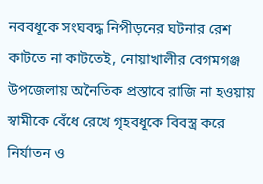নববধূকে সংঘবদ্ধ নিপীড়নের ঘটনার রেশ কাটতে না কাটতেই, নোয়াখালীর বেগমগঞ্জ উপজেলায় অনৈতিক প্রস্তাবে রাজি না হওয়ায় স্বামীকে বেঁধে রেখে গৃহবধূকে বিবস্ত্র করে নির্যাতন ও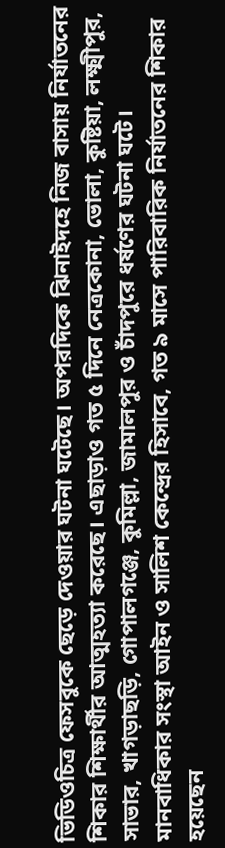ভিডিওচিত্র ফেসবুকে ছেড়ে দেওয়ার ঘটনা ঘটেছে। অপরদিকে ঝিনাইদহে নিজ বাসায় নির্যাতনের শিকার শিক্ষার্থীর আত্মহত্যা করেছে। এছাড়াও গত ৫ দিনে নেত্রকোনা, ভোলা, কুষ্টিয়া, লক্ষ্মীপুর, সাভার, খাগড়াছড়ি, গোপালগঞ্জে, কুমিল্লা, জামালপুর ও চাঁদপুরে ধর্ষণের ঘটনা ঘটে।
মানবাধিকার সংস্থা আইন ও সালিশ কেন্দ্রের হিসাবে, গত ৯ মাসে পারিবারিক নির্যাতনের শিকার হয়েছেন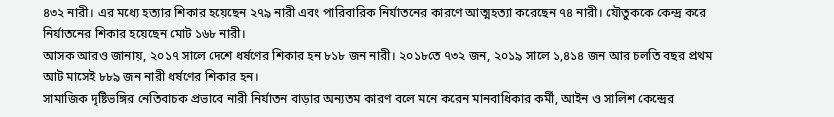৪৩২ নারী। এর মধ্যে হত্যার শিকার হয়েছেন ২৭৯ নারী এবং পারিবারিক নির্যাতনের কারণে আত্মহত্যা করেছেন ৭৪ নারী। যৌতুককে কেন্দ্র করে নির্যাতনের শিকার হয়েছেন মোট ১৬৮ নারী।
আসক আরও জানায়, ২০১৭ সালে দেশে ধর্ষণের শিকার হন ৮১৮ জন নারী। ২০১৮তে ৭৩২ জন, ২০১৯ সালে ১,৪১৪ জন আর চলতি বছর প্রথম আট মাসেই ৮৮৯ জন নারী ধর্ষণের শিকার হন।
সামাজিক দৃষ্টিভঙ্গির নেতিবাচক প্রভাবে নারী নির্যাতন বাড়ার অন্যতম কারণ বলে মনে করেন মানবাধিকার কর্মী, আইন ও সালিশ কেন্দ্রের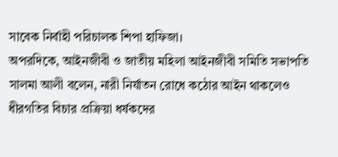সাবেক নির্বাহী পরিচালক শিপা হাফিজা।
অপরদিকে, আইনজীবী ও জাতীয় মহিলা আইনজীবী সমিতি সভাপতি সালমা আলী বলেন, নারী নির্যাতন রোধে কঠোর আইন থাকলেও ধীরগতির বিচার প্রক্রিয়া ধর্ষকদের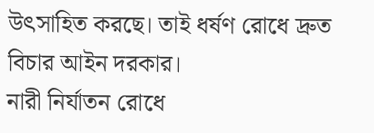উৎসাহিত করছে। তাই ধর্ষণ রোধে দ্রুত বিচার আইন দরকার।
নারী নির্যাতন রোধে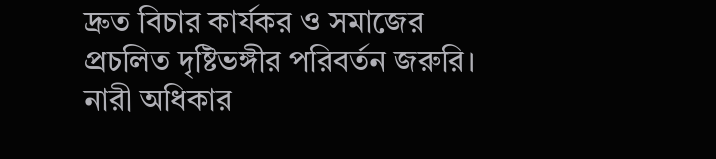দ্রুত বিচার কার্যকর ও সমাজের প্রচলিত দৃষ্টিভঙ্গীর পরিবর্তন জরুরি। নারী অধিকার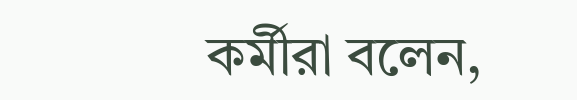কর্মীরা বলেন,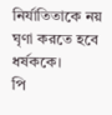নির্যাতিতাকে নয় ঘৃণা করতে হবে ধর্ষককে।
পি